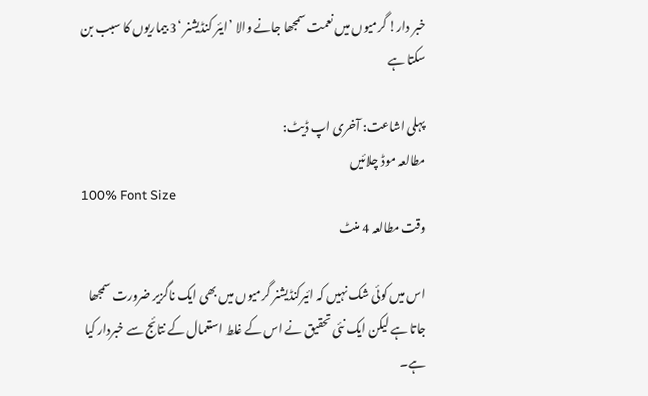خبر دار! گرمیوں میں نعمت سمجھا جانے والا ’ایئر کنڈیشنر ‘3 بیماریوں کا سبب بن سکتا ہے

پہلی اشاعت: آخری اپ ڈیٹ:
مطالعہ موڈ چلائیں
100% Font Size
وقت مطالعہ 4 منٹ

اس میں کوئی شک نہیں کہ ائیرکنڈیشنر گرمیوں میں بھی ایک ناگزیر ضرورت سمجھا جاتا ہے لیکن ایک نئی تحقیق نے اس کے غلط استعمال کے نتائج سے خبردار کیا ہے۔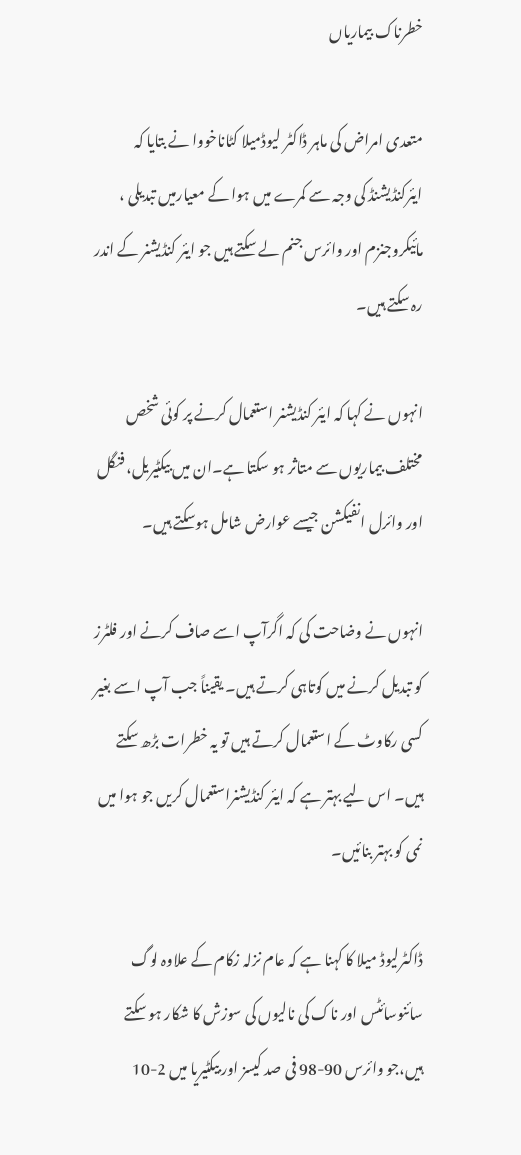خطرناک بیماریاں

متعدی امراض کی ماہر ڈاکٹر لیوڈمیلا کٹاناخووا نے بتایا کہ ایئرکنڈیشنڈ کی وجہ سے کمرے میں ہوا کے معیارمیں تبدیلی ، مائیکروجنزم اور وائرس جنم لے سکتے ہیں جو ایئر کنڈیشنر کے اندر رہ سکتے ہیں۔

انہوں نے کہا کہ ایئر کنڈیشنر استعمال کرنے پر کوئی شخص مختلف بیماریوں سے متاثر ہو سکتا ہے۔ان میں بیکٹیریل، فنگل اور وائرل انفیکشن جیسے عوارض شامل ہوسکتے ہیں۔

انہوں نے وضاحت کی کہ اگرآپ اسے صاف کرنے اور فلٹرز کو تبدیل کرنے میں کوتاہی کرتے ہیں۔ یقیناً جب آپ اسے بغیر کسی رکاوٹ کے استعمال کرتے ہیں تو یہ خطرات بڑھ سکتے ہیں۔ اس لیے بہتر ہے کہ ایئر کنڈیشنراستعمال کریں جو ہوا میں نمی کو بہتر بنائیں۔

ڈاکٹرلیوڈ میلا کا کہنا ہے کہ عام نزلہ زکام کے علاوہ لوگ سائنوسائٹس اور ناک کی نالیوں کی سوزش کا شکار ہو سکتے ہیں،جو وائرس 90-98 فی صد کیسز اور بیکٹیریا میں 2-10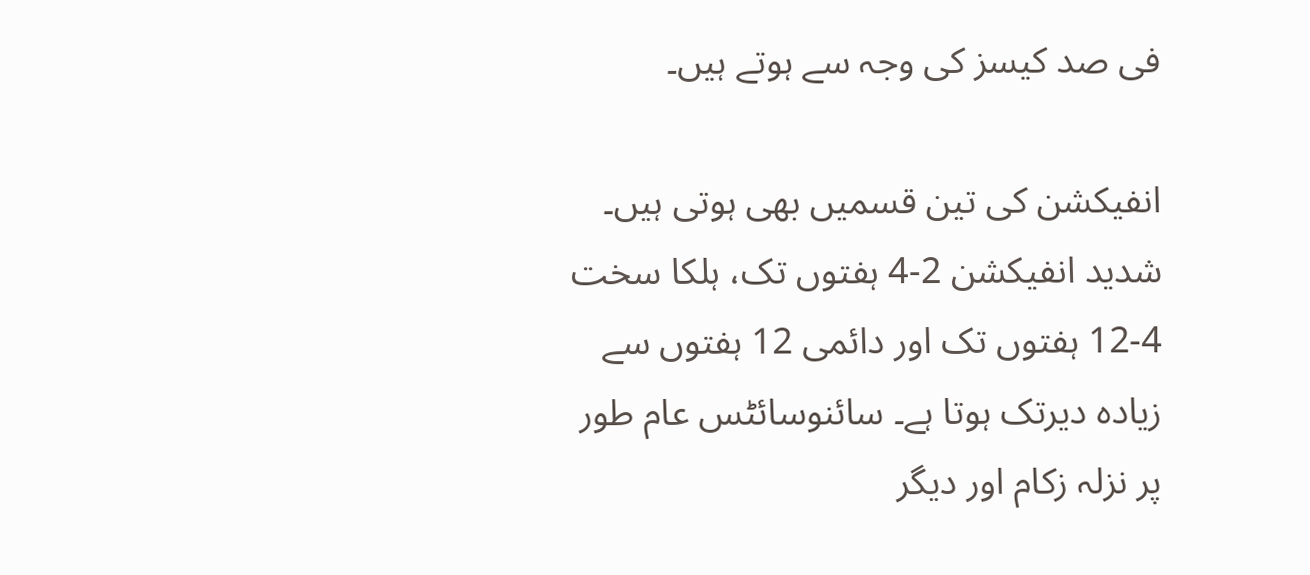فی صد کیسز کی وجہ سے ہوتے ہیں۔

انفیکشن کی تین قسمیں بھی ہوتی ہیں۔ شدید انفیکشن 2-4 ہفتوں تک، ہلکا سخت 4-12 ہفتوں تک اور دائمی 12 ہفتوں سے زیادہ دیرتک ہوتا ہے۔ سائنوسائٹس عام طور پر نزلہ زکام اور دیگر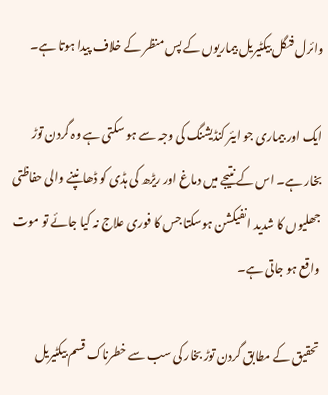وائرل فنگل بیکٹیریل بیماریوں کے پس منظر کے خلاف پیدا ہوتا ہے۔

ایک اور بیماری جو ایئر کنڈیشنگ کی وجہ سے ہو سکتی ہے وہ گردن توڑ بخار ہے۔ اس کے نتیجے میں دماغ اور ریڑھ کی ہڈی کو ڈھانپنے والی حفاظتی جھلیوں کا شدید انفیکشن ہوسکتا جس کا فوری علاج نہ کیا جائے تو موت واقع ہو جاتی ہے۔

تحقیق کے مطابق گردن توڑ بخار کی سب سے خطرناک قسم بیکٹیریل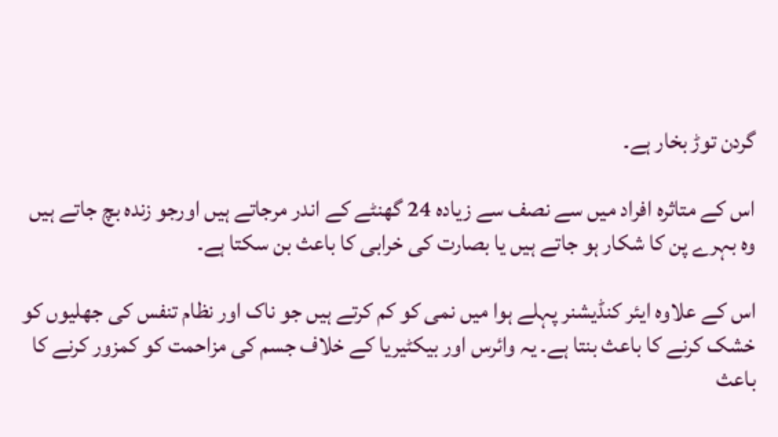گردن توڑ بخار ہے۔

اس کے متاثرہ افراد میں سے نصف سے زیادہ 24 گھنٹے کے اندر مرجاتے ہیں اورجو زندہ بچ جاتے ہیں وہ بہرے پن کا شکار ہو جاتے ہیں یا بصارت کی خرابی کا باعث بن سکتا ہے۔

اس کے علاوہ ایئر کنڈیشنر پہلے ہوا میں نمی کو کم کرتے ہیں جو ناک اور نظام تنفس کی جھلیوں کو خشک کرنے کا باعث بنتا ہے۔ یہ وائرس اور بیکٹیریا کے خلاف جسم کی مزاحمت کو کمزور کرنے کا باعث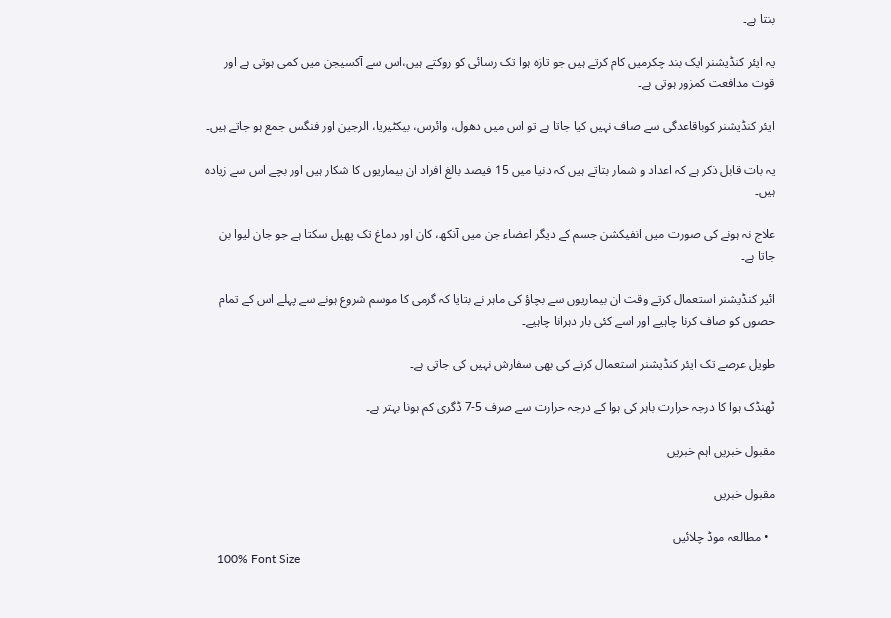بنتا ہے۔

یہ ایئر کنڈیشنر ایک بند چکرمیں کام کرتے ہیں جو تازہ ہوا تک رسائی کو روکتے ہیں،اس سے آکسیجن میں کمی ہوتی ہے اور قوت مدافعت کمزور ہوتی ہے۔

ایئر کنڈیشنر کوباقاعدگی سے صاف نہیں کیا جاتا ہے تو اس میں دھول، وائرس، بیکٹیریا، الرجین اور فنگس جمع ہو جاتے ہیں۔

یہ بات قابل ذکر ہے کہ اعداد و شمار بتاتے ہیں کہ دنیا میں 15 فیصد بالغ افراد ان بیماریوں کا شکار ہیں اور بچے اس سے زیادہ ہیں۔

علاج نہ ہونے کی صورت میں انفیکشن جسم کے دیگر اعضاء جن میں آنکھ، کان اور دماغ تک پھیل سکتا ہے جو جان لیوا بن جاتا ہے۔

ائیر کنڈیشنر استعمال کرتے وقت ان بیماریوں سے بچاؤ کی ماہر نے بتایا کہ گرمی کا موسم شروع ہونے سے پہلے اس کے تمام حصوں کو صاف کرنا چاہیے اور اسے کئی بار دہرانا چاہیے۔

طویل عرصے تک ایئر کنڈیشنر استعمال کرنے کی بھی سفارش نہیں کی جاتی ہے۔

ٹھنڈک ہوا کا درجہ حرارت باہر کی ہوا کے درجہ حرارت سے صرف 5-7 ڈگری کم ہونا بہتر ہے۔

مقبول خبریں اہم خبریں

مقبول خبریں

  • مطالعہ موڈ چلائیں
    100% Font Size